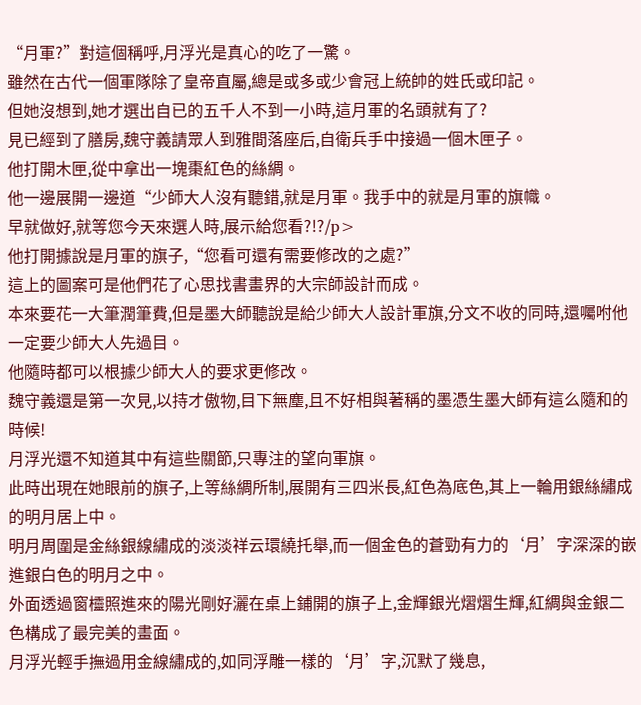“月軍?”對這個稱呼,月浮光是真心的吃了一驚。
雖然在古代一個軍隊除了皇帝直屬,總是或多或少會冠上統帥的姓氏或印記。
但她沒想到,她才選出自已的五千人不到一小時,這月軍的名頭就有了?
見已經到了膳房,魏守義請眾人到雅間落座后,自衛兵手中接過一個木匣子。
他打開木匣,從中拿出一塊棗紅色的絲綢。
他一邊展開一邊道“少師大人沒有聽錯,就是月軍。我手中的就是月軍的旗幟。
早就做好,就等您今天來選人時,展示給您看?!?/p>
他打開據說是月軍的旗子,“您看可還有需要修改的之處?”
這上的圖案可是他們花了心思找書畫界的大宗師設計而成。
本來要花一大筆潤筆費,但是墨大師聽說是給少師大人設計軍旗,分文不收的同時,還囑咐他一定要少師大人先過目。
他隨時都可以根據少師大人的要求更修改。
魏守義還是第一次見,以持才傲物,目下無塵,且不好相與著稱的墨憑生墨大師有這么隨和的時候!
月浮光還不知道其中有這些關節,只專注的望向軍旗。
此時出現在她眼前的旗子,上等絲綢所制,展開有三四米長,紅色為底色,其上一輪用銀絲繡成的明月居上中。
明月周圍是金絲銀線繡成的淡淡祥云環繞托舉,而一個金色的蒼勁有力的‘月’字深深的嵌進銀白色的明月之中。
外面透過窗欞照進來的陽光剛好灑在桌上鋪開的旗子上,金輝銀光熠熠生輝,紅綢與金銀二色構成了最完美的畫面。
月浮光輕手撫過用金線繡成的,如同浮雕一樣的‘月’字,沉默了幾息,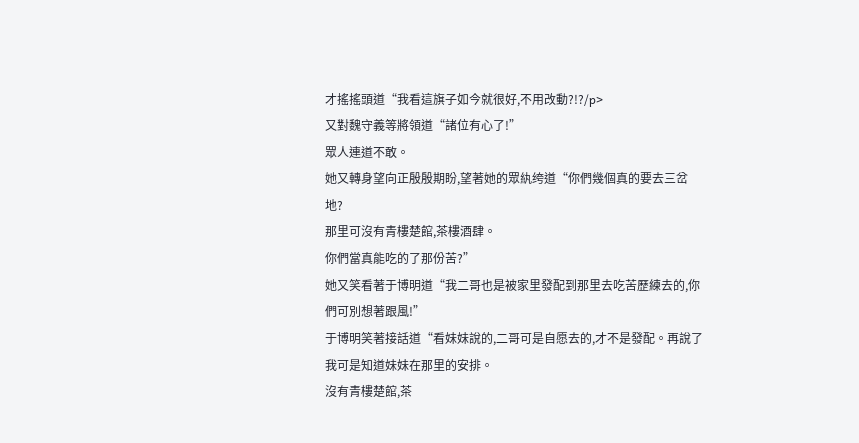才搖搖頭道“我看這旗子如今就很好,不用改動?!?/p>
又對魏守義等將領道“諸位有心了!”
眾人連道不敢。
她又轉身望向正殷殷期盼,望著她的眾紈绔道“你們幾個真的要去三岔地?
那里可沒有青樓楚館,茶樓酒肆。
你們當真能吃的了那份苦?”
她又笑看著于博明道“我二哥也是被家里發配到那里去吃苦歷練去的,你們可別想著跟風!”
于博明笑著接話道“看妹妹說的,二哥可是自愿去的,才不是發配。再說了我可是知道妹妹在那里的安排。
沒有青樓楚館,茶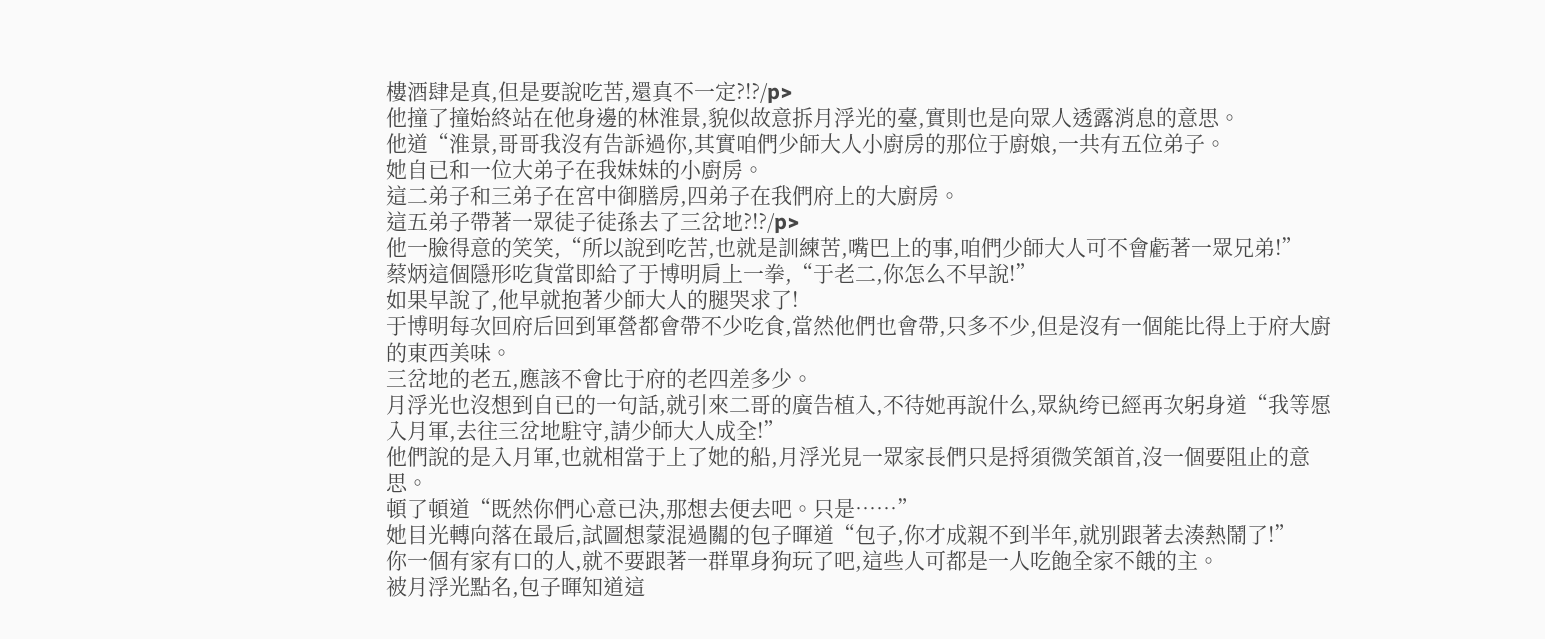樓酒肆是真,但是要說吃苦,還真不一定?!?/p>
他撞了撞始終站在他身邊的林淮景,貌似故意拆月浮光的臺,實則也是向眾人透露消息的意思。
他道“淮景,哥哥我沒有告訴過你,其實咱們少師大人小廚房的那位于廚娘,一共有五位弟子。
她自已和一位大弟子在我妹妹的小廚房。
這二弟子和三弟子在宮中御膳房,四弟子在我們府上的大廚房。
這五弟子帶著一眾徒子徒孫去了三岔地?!?/p>
他一臉得意的笑笑,“所以說到吃苦,也就是訓練苦,嘴巴上的事,咱們少師大人可不會虧著一眾兄弟!”
蔡炳這個隱形吃貨當即給了于博明肩上一拳,“于老二,你怎么不早說!”
如果早說了,他早就抱著少師大人的腿哭求了!
于博明每次回府后回到軍營都會帶不少吃食,當然他們也會帶,只多不少,但是沒有一個能比得上于府大廚的東西美味。
三岔地的老五,應該不會比于府的老四差多少。
月浮光也沒想到自已的一句話,就引來二哥的廣告植入,不待她再說什么,眾紈绔已經再次躬身道“我等愿入月軍,去往三岔地駐守,請少師大人成全!”
他們說的是入月軍,也就相當于上了她的船,月浮光見一眾家長們只是捋須微笑頷首,沒一個要阻止的意思。
頓了頓道“既然你們心意已決,那想去便去吧。只是……”
她目光轉向落在最后,試圖想蒙混過關的包子暉道“包子,你才成親不到半年,就別跟著去湊熱鬧了!”
你一個有家有口的人,就不要跟著一群單身狗玩了吧,這些人可都是一人吃飽全家不餓的主。
被月浮光點名,包子暉知道這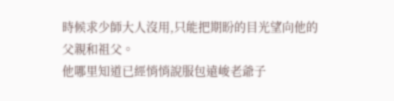時候求少師大人沒用,只能把期盼的目光望向他的父親和祖父。
他哪里知道已經悄悄說服包遠峻老爺子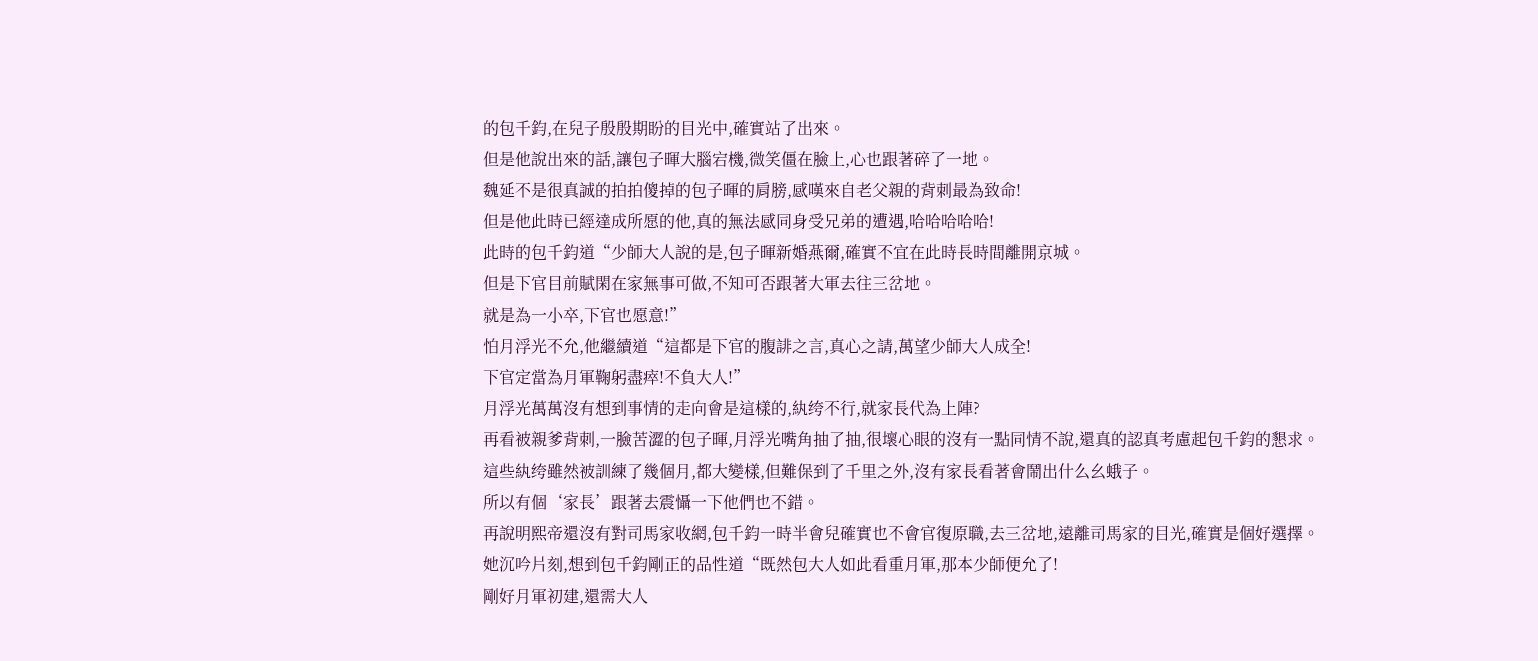的包千鈞,在兒子殷殷期盼的目光中,確實站了出來。
但是他說出來的話,讓包子暉大腦宕機,微笑僵在臉上,心也跟著碎了一地。
魏延不是很真誠的拍拍傻掉的包子暉的肩膀,感嘆來自老父親的背刺最為致命!
但是他此時已經達成所愿的他,真的無法感同身受兄弟的遭遇,哈哈哈哈哈!
此時的包千鈞道“少師大人說的是,包子暉新婚燕爾,確實不宜在此時長時間離開京城。
但是下官目前賦閑在家無事可做,不知可否跟著大軍去往三岔地。
就是為一小卒,下官也愿意!”
怕月浮光不允,他繼續道“這都是下官的腹誹之言,真心之請,萬望少師大人成全!
下官定當為月軍鞠躬盡瘁!不負大人!”
月浮光萬萬沒有想到事情的走向會是這樣的,紈绔不行,就家長代為上陣?
再看被親爹背刺,一臉苦澀的包子暉,月浮光嘴角抽了抽,很壞心眼的沒有一點同情不說,還真的認真考慮起包千鈞的懇求。
這些紈绔雖然被訓練了幾個月,都大變樣,但難保到了千里之外,沒有家長看著會鬧出什么幺蛾子。
所以有個‘家長’跟著去震懾一下他們也不錯。
再說明熙帝還沒有對司馬家收網,包千鈞一時半會兒確實也不會官復原職,去三岔地,遠離司馬家的目光,確實是個好選擇。
她沉吟片刻,想到包千鈞剛正的品性道“既然包大人如此看重月軍,那本少師便允了!
剛好月軍初建,還需大人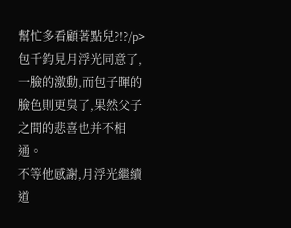幫忙多看顧著點兒?!?/p>
包千鈞見月浮光同意了,一臉的激動,而包子暉的臉色則更臭了,果然父子之間的悲喜也并不相通。
不等他感謝,月浮光繼續道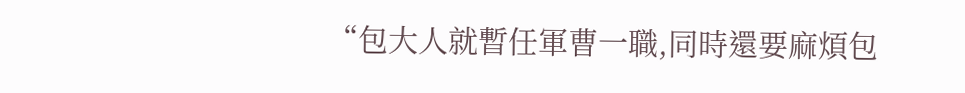“包大人就暫任軍曹一職,同時還要麻煩包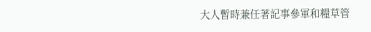大人暫時兼任著記事參軍和糧草管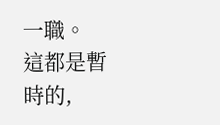一職。
這都是暫時的,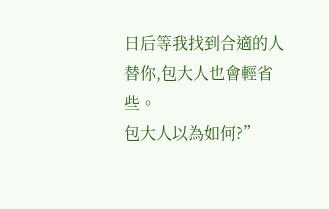日后等我找到合適的人替你,包大人也會輕省些。
包大人以為如何?”